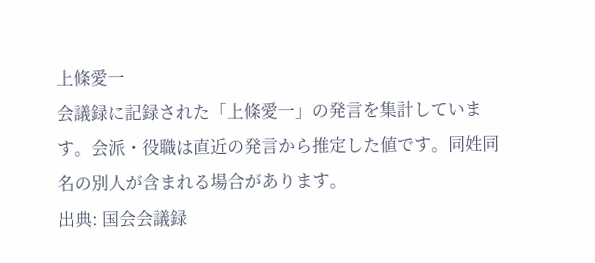上條愛一
会議録に記録された「上條愛一」の発言を集計しています。会派・役職は直近の発言から推定した値です。同姓同名の別人が含まれる場合があります。
出典: 国会会議録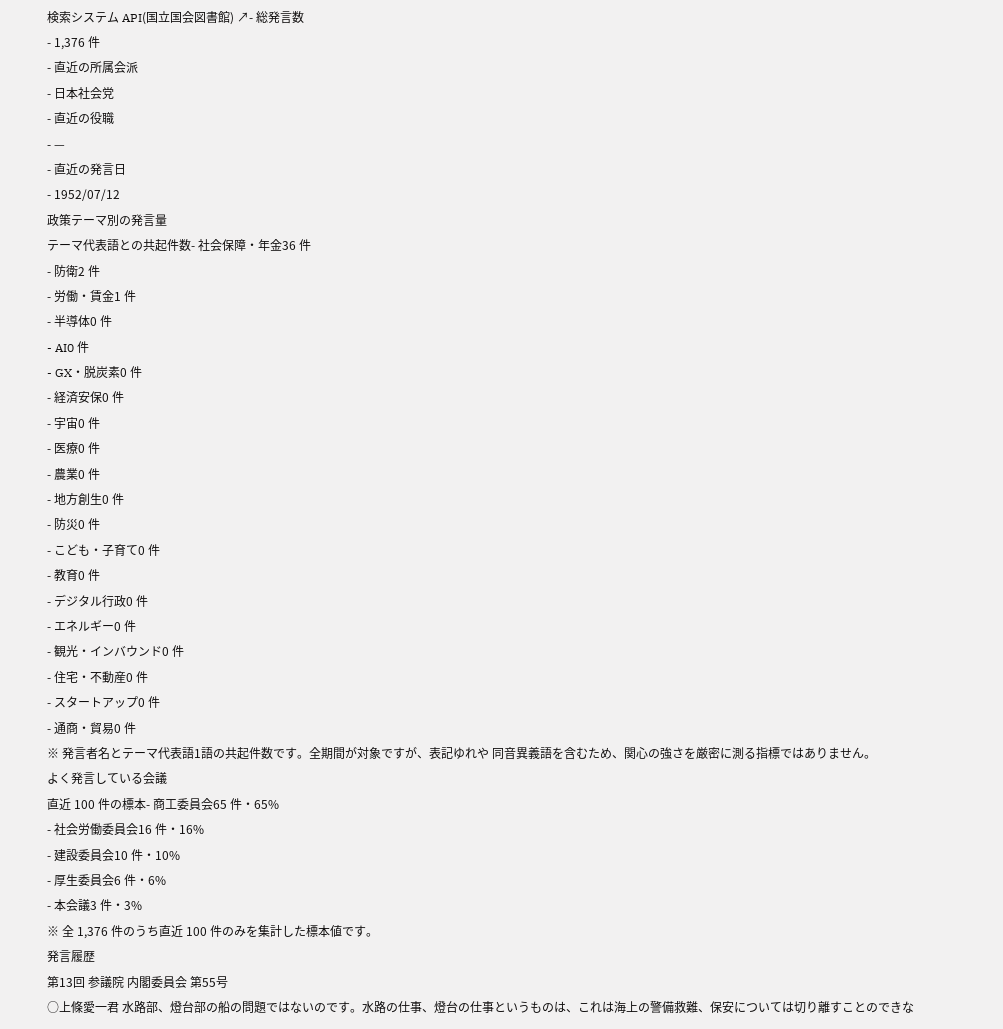検索システム API(国立国会図書館) ↗- 総発言数
- 1,376 件
- 直近の所属会派
- 日本社会党
- 直近の役職
- —
- 直近の発言日
- 1952/07/12
政策テーマ別の発言量
テーマ代表語との共起件数- 社会保障・年金36 件
- 防衛2 件
- 労働・賃金1 件
- 半導体0 件
- AI0 件
- GX・脱炭素0 件
- 経済安保0 件
- 宇宙0 件
- 医療0 件
- 農業0 件
- 地方創生0 件
- 防災0 件
- こども・子育て0 件
- 教育0 件
- デジタル行政0 件
- エネルギー0 件
- 観光・インバウンド0 件
- 住宅・不動産0 件
- スタートアップ0 件
- 通商・貿易0 件
※ 発言者名とテーマ代表語1語の共起件数です。全期間が対象ですが、表記ゆれや 同音異義語を含むため、関心の強さを厳密に測る指標ではありません。
よく発言している会議
直近 100 件の標本- 商工委員会65 件・65%
- 社会労働委員会16 件・16%
- 建設委員会10 件・10%
- 厚生委員会6 件・6%
- 本会議3 件・3%
※ 全 1,376 件のうち直近 100 件のみを集計した標本値です。
発言履歴
第13回 参議院 内閣委員会 第55号
○上條愛一君 水路部、燈台部の船の問題ではないのです。水路の仕事、燈台の仕事というものは、これは海上の警備救難、保安については切り離すことのできな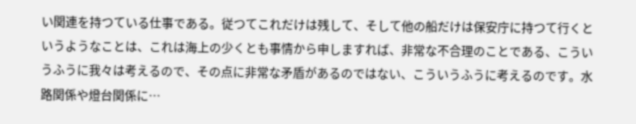い関連を持つている仕事である。従つてこれだけは残して、そして他の船だけは保安庁に持つて行くというようなことは、これは海上の少くとも事情から申しますれば、非常な不合理のことである、こういうふうに我々は考えるので、その点に非常な矛盾があるのではない、こういうふうに考えるのです。水路関係や燈台関係に…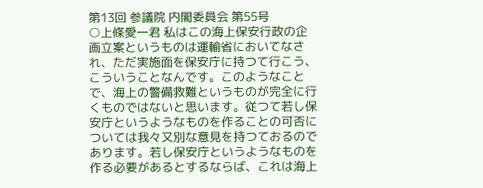第13回 参議院 内閣委員会 第55号
○上條愛一君 私はこの海上保安行政の企画立案というものは運輸省においてなされ、ただ実施面を保安庁に持つて行こう、こういうことなんです。このようなことで、海上の警備救難というものが完全に行くものではないと思います。従つて若し保安庁というようなものを作ることの可否については我々又別な意見を持つておるのであります。若し保安庁というようなものを作る必要があるとするならば、これは海上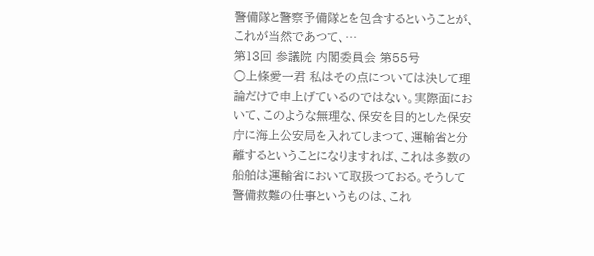警備隊と警察予備隊とを包含するということが、これが当然であつて、…
第13回 参議院 内閣委員会 第55号
○上條愛一君 私はその点については決して理論だけで申上げているのではない。実際面において、このような無理な、保安を目的とした保安庁に海上公安局を入れてしまつて、運輸省と分離するということになりますれば、これは多数の船舶は運輸省において取扱つておる。そうして警備救難の仕事というものは、これ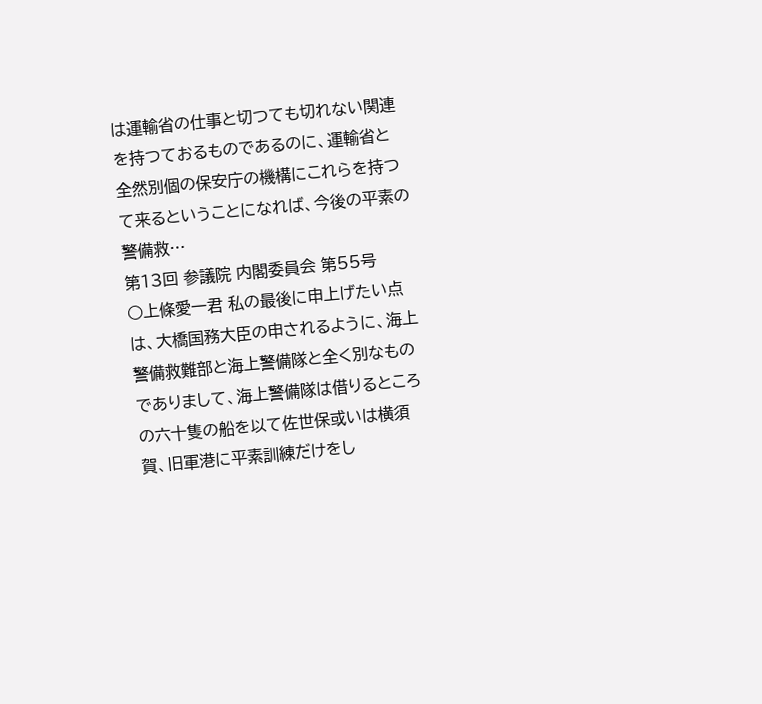は運輸省の仕事と切つても切れない関連を持つておるものであるのに、運輸省と全然別個の保安庁の機構にこれらを持つて来るということになれば、今後の平素の警備救…
第13回 参議院 内閣委員会 第55号
○上條愛一君 私の最後に申上げたい点は、大橋国務大臣の申されるように、海上警備救難部と海上警備隊と全く別なものでありまして、海上警備隊は借りるところの六十隻の船を以て佐世保或いは横須賀、旧軍港に平素訓練だけをし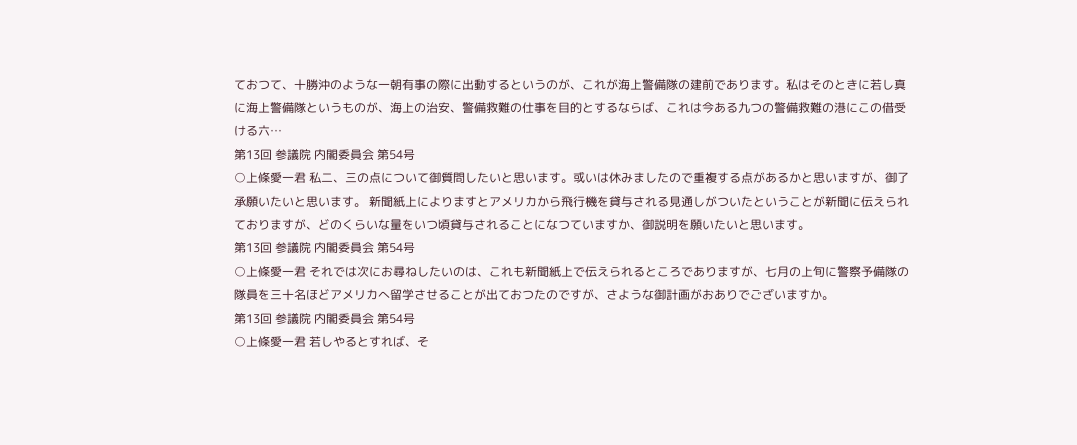ておつて、十勝沖のような一朝有事の際に出動するというのが、これが海上警備隊の建前であります。私はそのときに若し真に海上警備隊というものが、海上の治安、警備救難の仕事を目的とするならば、これは今ある九つの警備救難の港にこの借受ける六…
第13回 参議院 内閣委員会 第54号
○上條愛一君 私二、三の点について御質問したいと思います。或いは休みましたので重複する点があるかと思いますが、御了承願いたいと思います。 新聞紙上によりますとアメリカから飛行機を貸与される見通しがついたということが新聞に伝えられておりますが、どのくらいな量をいつ頃貸与されることになつていますか、御説明を願いたいと思います。
第13回 参議院 内閣委員会 第54号
○上條愛一君 それでは次にお尋ねしたいのは、これも新聞紙上で伝えられるところでありますが、七月の上旬に警察予備隊の隊員を三十名ほどアメリカへ留学させることが出ておつたのですが、さような御計画がおありでございますか。
第13回 参議院 内閣委員会 第54号
○上條愛一君 若しやるとすれば、そ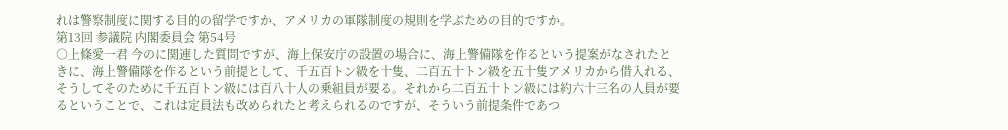れは警察制度に関する目的の留学ですか、アメリカの軍隊制度の規則を学ぶための目的ですか。
第13回 参議院 内閣委員会 第54号
○上條愛一君 今のに関連した質問ですが、海上保安庁の設置の場合に、海上警備隊を作るという提案がなされたときに、海上警備隊を作るという前提として、千五百トン級を十隻、二百五十トン級を五十隻アメリカから借入れる、そうしてそのために千五百トン級には百八十人の乗組員が要る。それから二百五十トン級には約六十三名の人員が要るということで、これは定員法も改められたと考えられるのですが、そういう前提条件であつ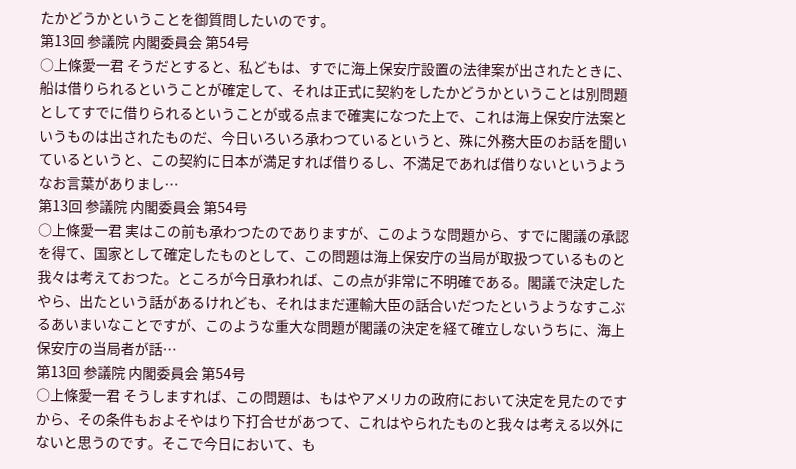たかどうかということを御質問したいのです。
第13回 参議院 内閣委員会 第54号
○上條愛一君 そうだとすると、私どもは、すでに海上保安庁設置の法律案が出されたときに、船は借りられるということが確定して、それは正式に契約をしたかどうかということは別問題としてすでに借りられるということが或る点まで確実になつた上で、これは海上保安庁法案というものは出されたものだ、今日いろいろ承わつているというと、殊に外務大臣のお話を聞いているというと、この契約に日本が満足すれば借りるし、不満足であれば借りないというようなお言葉がありまし…
第13回 参議院 内閣委員会 第54号
○上條愛一君 実はこの前も承わつたのでありますが、このような問題から、すでに閣議の承認を得て、国家として確定したものとして、この問題は海上保安庁の当局が取扱つているものと我々は考えておつた。ところが今日承われば、この点が非常に不明確である。閣議で決定したやら、出たという話があるけれども、それはまだ運輸大臣の話合いだつたというようなすこぶるあいまいなことですが、このような重大な問題が閣議の決定を経て確立しないうちに、海上保安庁の当局者が話…
第13回 参議院 内閣委員会 第54号
○上條愛一君 そうしますれば、この問題は、もはやアメリカの政府において決定を見たのですから、その条件もおよそやはり下打合せがあつて、これはやられたものと我々は考える以外にないと思うのです。そこで今日において、も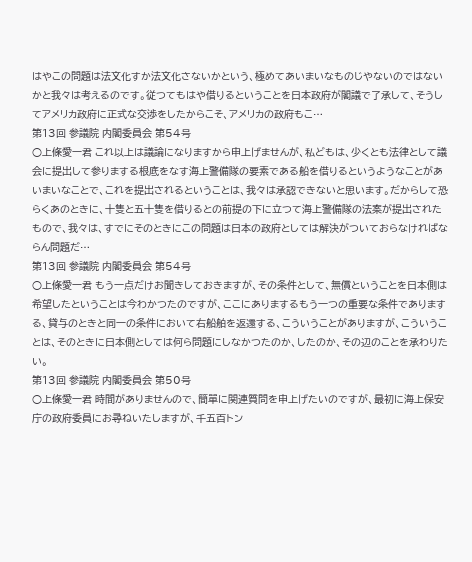はやこの問題は法文化すか法文化さないかという、極めてあいまいなものじやないのではないかと我々は考えるのです。従つてもはや借りるということを日本政府が閣議で了承して、そうしてアメリカ政府に正式な交渉をしたからこそ、アメリカの政府もこ…
第13回 参議院 内閣委員会 第54号
○上條愛一君 これ以上は議論になりますから申上げませんが、私どもは、少くとも法律として議会に提出して参りまする根底をなす海上警備隊の要素である船を借りるというようなことがあいまいなことで、これを提出されるということは、我々は承認できないと思います。だからして恐らくあのときに、十隻と五十隻を借りるとの前提の下に立つて海上警備隊の法案が提出されたもので、我々は、すでにそのときにこの問題は日本の政府としては解決がついておらなければならん問題だ…
第13回 参議院 内閣委員会 第54号
○上條愛一君 もう一点だけお聞きしておきますが、その条件として、無償ということを日本側は希望したということは今わかつたのですが、ここにありまするもう一つの重要な条件でありまする、貸与のときと同一の条件において右船舶を返還する、こういうことがありますが、こういうことは、そのときに日本側としては何ら問題にしなかつたのか、したのか、その辺のことを承わりたい。
第13回 参議院 内閣委員会 第50号
○上條愛一君 時間がありませんので、簡單に関連質問を申上げたいのですが、最初に海上保安庁の政府委員にお尋ねいたしますが、千五百トン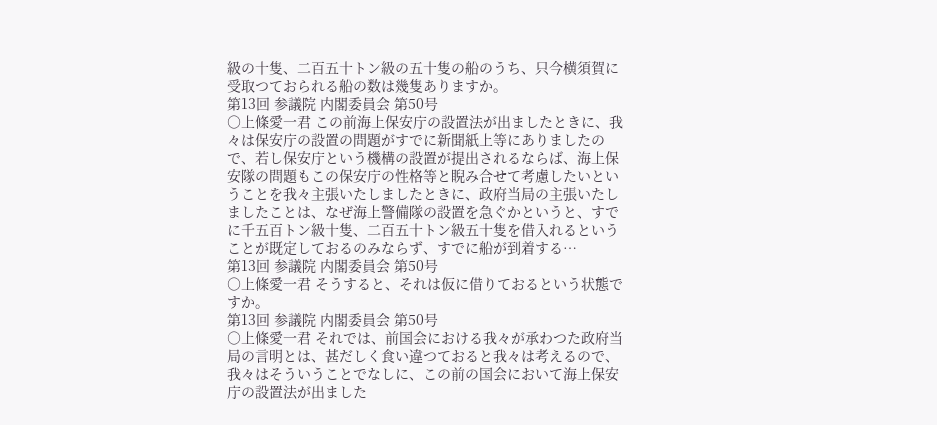級の十隻、二百五十トン級の五十隻の船のうち、只今横須賀に受取つておられる船の数は幾隻ありますか。
第13回 参議院 内閣委員会 第50号
○上條愛一君 この前海上保安庁の設置法が出ましたときに、我々は保安庁の設置の問題がすでに新聞紙上等にありましたので、若し保安庁という機構の設置が提出されるならば、海上保安隊の問題もこの保安庁の性格等と睨み合せて考慮したいということを我々主張いたしましたときに、政府当局の主張いたしましたことは、なぜ海上警備隊の設置を急ぐかというと、すでに千五百トン級十隻、二百五十トン級五十隻を借入れるということが既定しておるのみならず、すでに船が到着する…
第13回 参議院 内閣委員会 第50号
○上條愛一君 そうすると、それは仮に借りておるという状態ですか。
第13回 参議院 内閣委員会 第50号
○上條愛一君 それでは、前国会における我々が承わつた政府当局の言明とは、甚だしく食い違つておると我々は考えるので、我々はそういうことでなしに、この前の国会において海上保安庁の設置法が出ました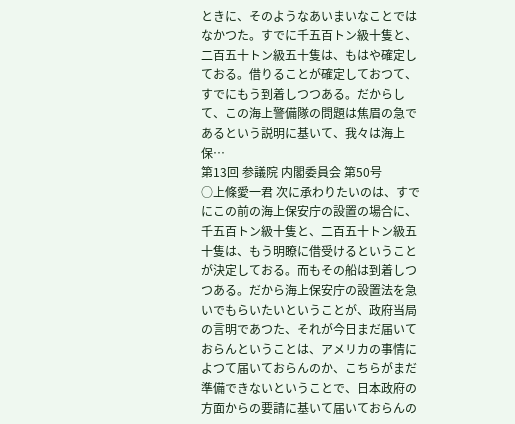ときに、そのようなあいまいなことではなかつた。すでに千五百トン級十隻と、二百五十トン級五十隻は、もはや確定しておる。借りることが確定しておつて、すでにもう到着しつつある。だからして、この海上警備隊の問題は焦眉の急であるという説明に基いて、我々は海上保…
第13回 参議院 内閣委員会 第50号
○上條愛一君 次に承わりたいのは、すでにこの前の海上保安庁の設置の場合に、千五百トン級十隻と、二百五十トン級五十隻は、もう明瞭に借受けるということが決定しておる。而もその船は到着しつつある。だから海上保安庁の設置法を急いでもらいたいということが、政府当局の言明であつた、それが今日まだ届いておらんということは、アメリカの事情によつて届いておらんのか、こちらがまだ準備できないということで、日本政府の方面からの要請に基いて届いておらんの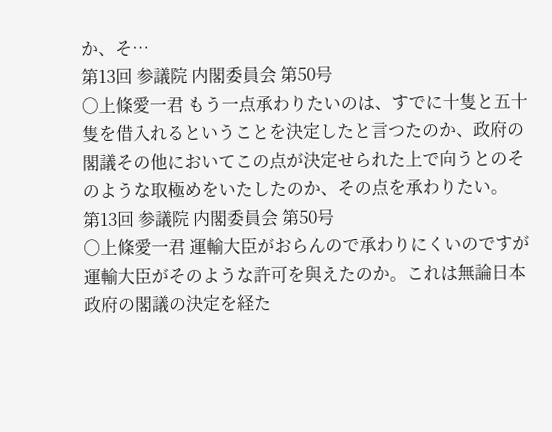か、そ…
第13回 参議院 内閣委員会 第50号
○上條愛一君 もう一点承わりたいのは、すでに十隻と五十隻を借入れるということを決定したと言つたのか、政府の閣議その他においてこの点が決定せられた上で向うとのそのような取極めをいたしたのか、その点を承わりたい。
第13回 参議院 内閣委員会 第50号
○上條愛一君 運輸大臣がおらんので承わりにくいのですが運輸大臣がそのような許可を與えたのか。これは無論日本政府の閣議の決定を経た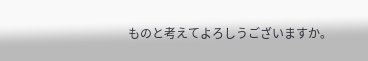ものと考えてよろしうございますか。